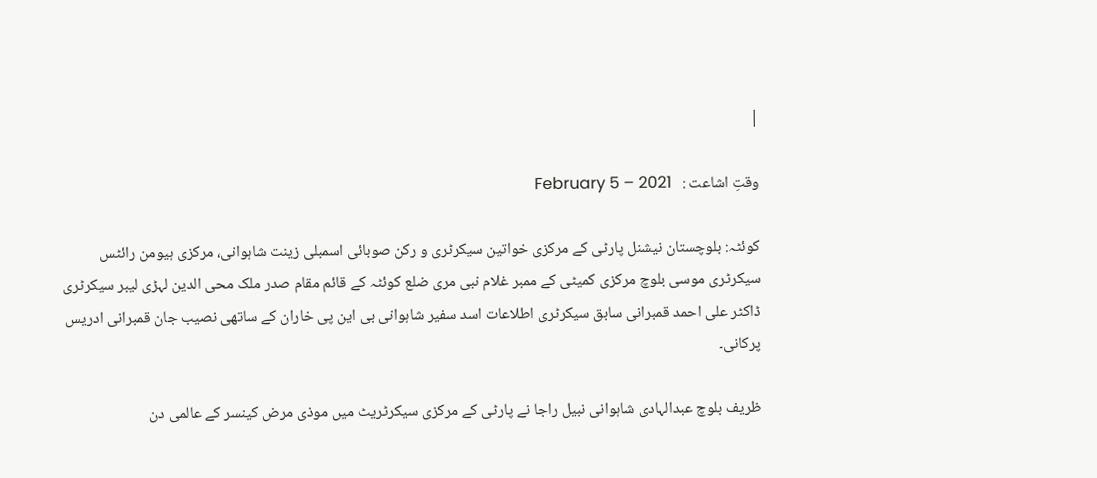|

وقتِ اشاعت :   February 5 – 2021

کوئٹہ: بلوچستان نیشنل پارٹی کے مرکزی خواتین سیکرٹری و رکن صوبائی اسمبلی زینت شاہوانی، مرکزی ہیومن رائٹس سیکرٹری موسی بلوچ مرکزی کمیٹی کے ممبر غلام نبی مری ضلع کوئٹہ کے قائم مقام صدر ملک محی الدین لہڑی لیبر سیکرٹری ڈاکٹر علی احمد قمبرانی سابق سیکرٹری اطلاعات اسد سفیر شاہوانی بی این پی خاران کے ساتھی نصیب جان قمبرانی ادریس پرکانی۔

ظریف بلوچ عبدالہادی شاہوانی نبیل راجا نے پارٹی کے مرکزی سیکرٹریٹ میں موذی مرض کینسر کے عالمی دن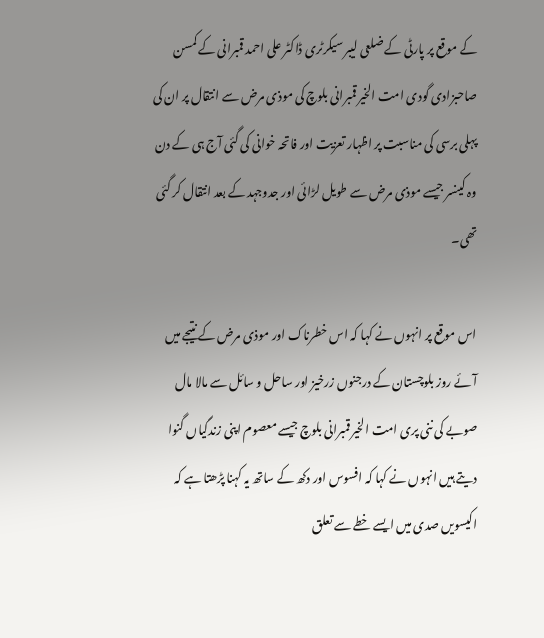کے موقع پر پارٹی کے ضلعی لیبر سیکرٹری ڈاکٹر علی احمد قمبرانی کے کمسن صاحبزادی گودی امت الخیر قمبرانی بلوچ کی موذی مرض سے انتقال پر ان کی پہلی برسی کی مناسبت پر اظہار تعزیت اور فاتحہ خوانی کی گئی آج ہی کے دن وہ کینسر جیسے موذی مرض سے طویل لڑائی اور جدوجہد کے بعد انتقال کر گئی تھی۔

اس موقع پر انہوں نے کہا کہ اس خطرناک اور موذی مرض کے نتیجے میں آئے روز بلوچستان کے درجنوں زرخیز اور ساحل و سائل سے مالا مال صوبے کی ننی پری امت الخیر قمبرانی بلوچ جیسے معصوم اپنی زندگیاں گنوا دیتے ہیں انہوں نے کہا کہ افسوس اور دکھ کے ساتھ یہ کہنا پڑھتا ہے کہ اکیسویں صدی میں ایسے خطے سے تعلق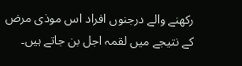رکھنے والے درجنوں افراد اس موذی مرض کے نتیجے میں لقمہ اجل بن جاتے ہیں۔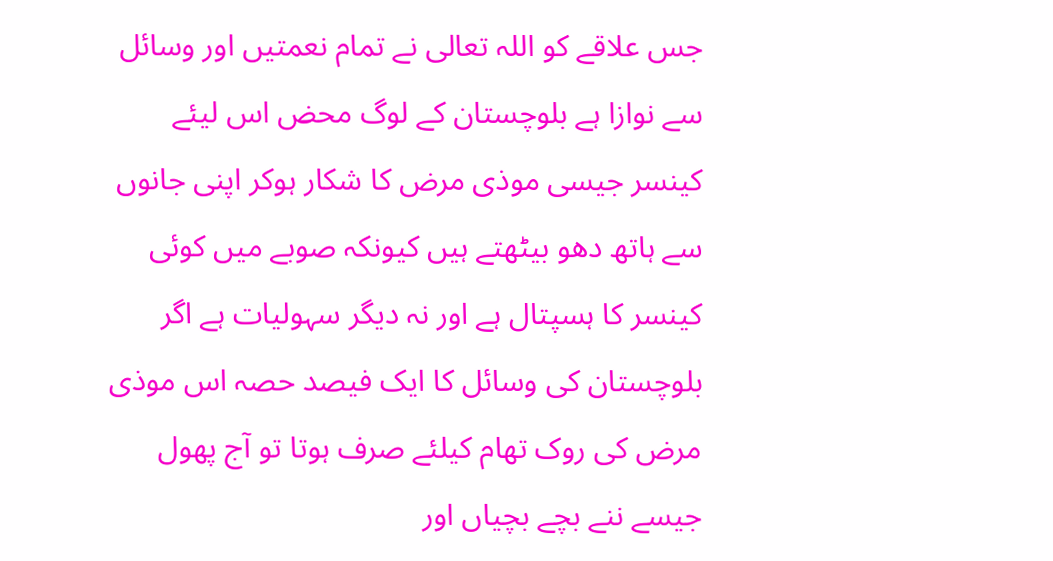جس علاقے کو اللہ تعالی نے تمام نعمتیں اور وسائل سے نوازا ہے بلوچستان کے لوگ محض اس لیئے کینسر جیسی موذی مرض کا شکار ہوکر اپنی جانوں سے ہاتھ دھو بیٹھتے ہیں کیونکہ صوبے میں کوئی کینسر کا ہسپتال ہے اور نہ دیگر سہولیات ہے اگر بلوچستان کی وسائل کا ایک فیصد حصہ اس موذی مرض کی روک تھام کیلئے صرف ہوتا تو آج پھول جیسے ننے بچے بچیاں اور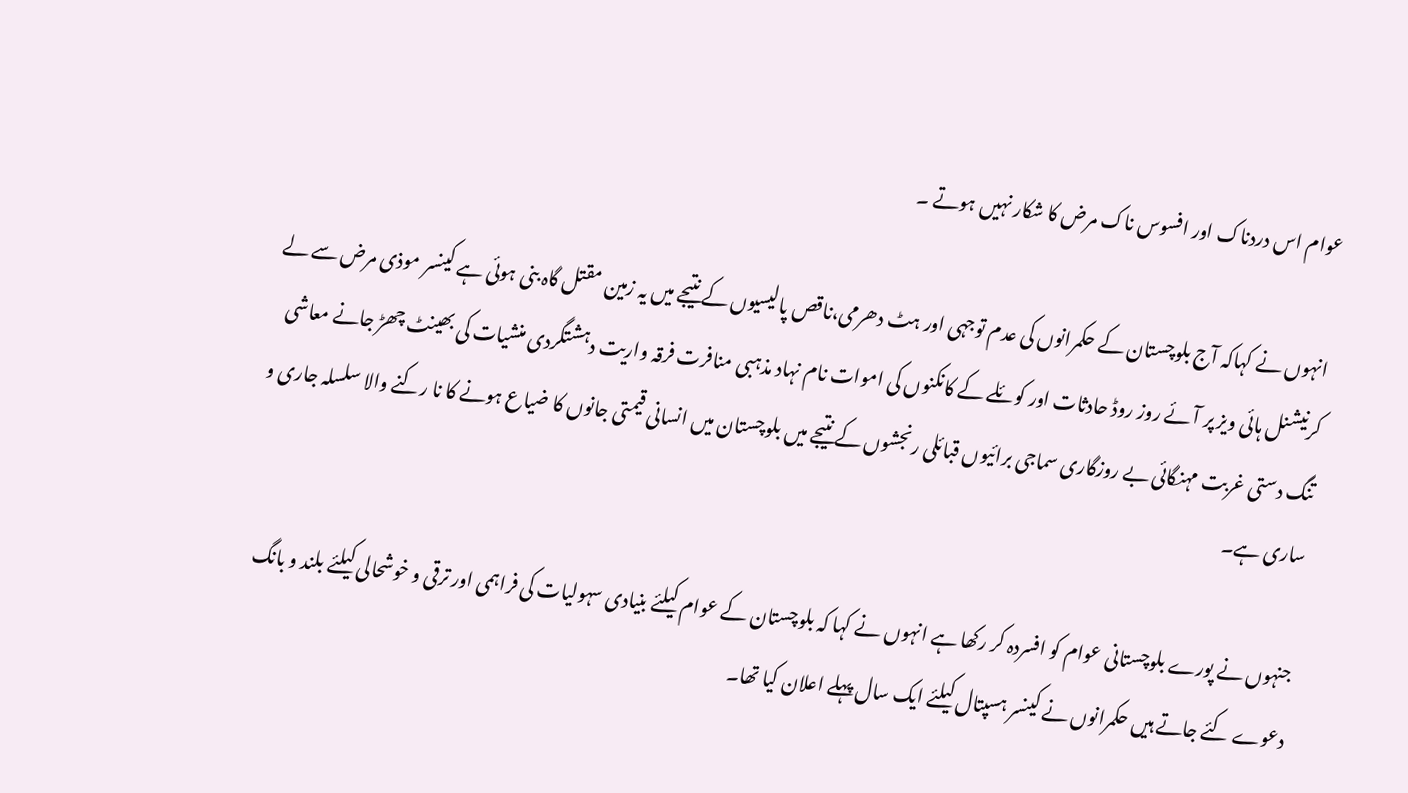عوام اس دردناک اور افسوس ناک مرض کا شکار نہیں ہوتے ۔

انہوں نے کہاکہ آج بلوچستان کے حکمرانوں کی عدم توجہی اور ہٹ دھرمی،ناقص پالیسیوں کے نتیجے میں یہ زمین مقتل گاہ بنی ہوئی ہے کینسر موذی مرض سے لے کرنیشنل ہائی ویز پر آئے روز روڈ حادثات اور کوئلے کے کانکنوں کی اموات نام نہاد مذہبی منافرت فرقہ واریت دہشتگردی منشیات کی بھینٹ چھڑ جانے معاشی تنگ دستی غربت مہنگائی بے روزگاری سماجی برائیوں قبائلی رنجشوں کے نتیجے میں بلوچستان میں انسانی قیمتی جانوں کا ضیاع ہونے کا نا رکنے والا سلسلہ جاری و ساری ہے۔

جنہوں نے پورے بلوچستانی عوام کو افسردہ کر رکھا ہے انہوں نے کہا کہ بلوچستان کے عوام کیلئے بنیادی سہولیات کی فراہمی اور ترقی و خوشحالی کیلئے بلند و بانگ دعوے کئے جاتے ہیں حکمرانوں نے کینسر ہسپتال کیلئے ایک سال پہلے اعلان کیا تھا۔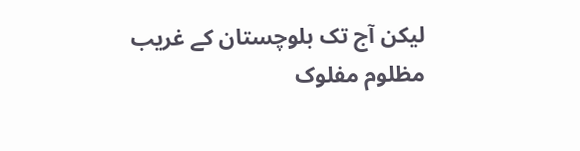لیکن آج تک بلوچستان کے غریب مظلوم مفلوک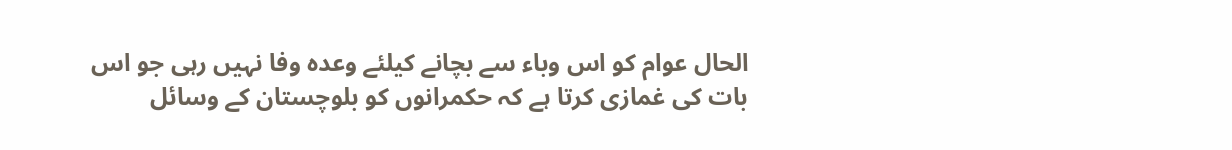الحال عوام کو اس وباء سے بچانے کیلئے وعدہ وفا نہیں رہی جو اس بات کی غمازی کرتا ہے کہ حکمرانوں کو بلوچستان کے وسائل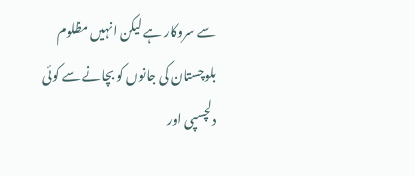سے سروکار ہے لیکن انہیں مظلوم بلوچستان کی جانوں کو بچانے سے کوئی دلچسپی اور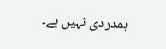ہمدردی نہیں ہے۔